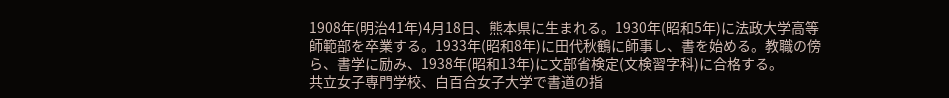1908年(明治41年)4月18日、熊本県に生まれる。1930年(昭和5年)に法政大学高等師範部を卒業する。1933年(昭和8年)に田代秋鶴に師事し、書を始める。教職の傍ら、書学に励み、1938年(昭和13年)に文部省検定(文検習字科)に合格する。
共立女子専門学校、白百合女子大学で書道の指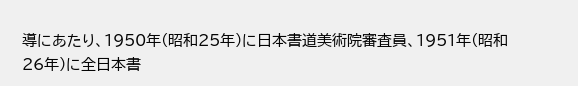導にあたり、1950年(昭和25年)に日本書道美術院審査員、1951年(昭和26年)に全日本書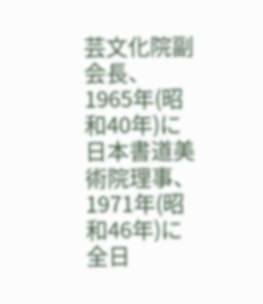芸文化院副会長、1965年(昭和40年)に日本書道美術院理事、1971年(昭和46年)に全日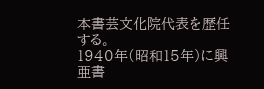本書芸文化院代表を歴任する。
1940年(昭和15年)に興亜書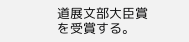道展文部大臣賞を受賞する。